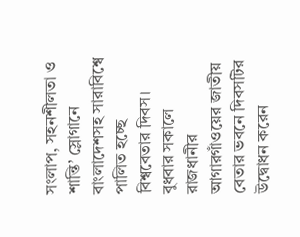সংলাপ, সহনশীলতা ও শান্তি’ স্লোগানে বাংলাদেশসহ সারাবিশ্বে পালিত হচ্ছে বিশ্ববেতার দিবস। বুধবার সকালে রাজধানীর আগারগাঁওয়ের জাতীয় বেতার ভবনে দিবসটির উদ্বোধন করেন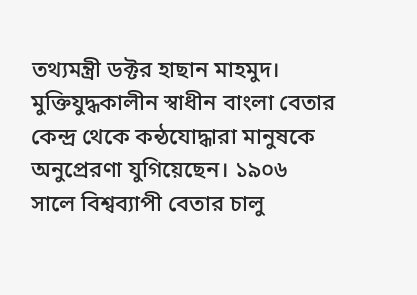তথ্যমন্ত্রী ডক্টর হাছান মাহমুদ।
মুক্তিযুদ্ধকালীন স্বাধীন বাংলা বেতার কেন্দ্র থেকে কন্ঠযোদ্ধারা মানুষকে অনুপ্রেরণা যুগিয়েছেন। ১৯০৬ সালে বিশ্বব্যাপী বেতার চালু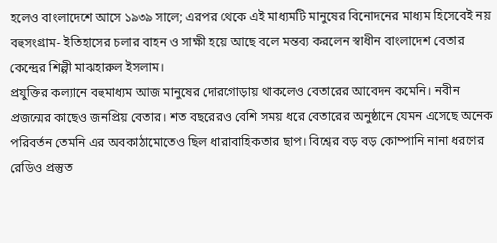হলেও বাংলাদেশে আসে ১৯৩৯ সালে; এরপর থেকে এই মাধ্যমটি মানুষের বিনোদনের মাধ্যম হিসেবেই নয় বহুসংগ্রাম- ইতিহাসের চলার বাহন ও সাক্ষী হয়ে আছে বলে মন্তব্য করলেন স্বাধীন বাংলাদেশ বেতার কেন্দ্রের শিল্পী মাঝহারুল ইসলাম।
প্রযুক্তির কল্যানে বহুমাধ্যম আজ মানুষের দোরগোড়ায় থাকলেও বেতারের আবেদন কমেনি। নবীন প্রজন্মের কাছেও জনপ্রিয় বেতার। শত বছরেরও বেশি সময় ধরে বেতারের অনুষ্ঠানে যেমন এসেছে অনেক পরিবর্তন তেমনি এর অবকাঠামোতেও ছিল ধারাবাহিকতার ছাপ। বিশ্বের বড় বড় কোম্পানি নানা ধরণের রেডিও প্রস্তুত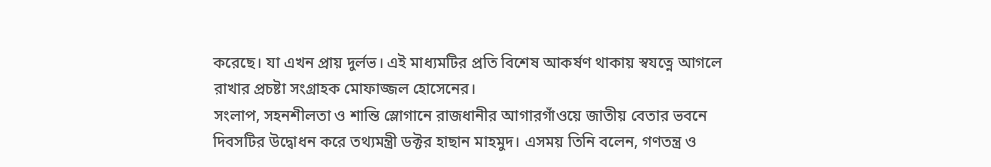করেছে। যা এখন প্রায় দুর্লভ। এই মাধ্যমটির প্রতি বিশেষ আকর্ষণ থাকায় স্বযত্নে আগলে রাখার প্রচষ্টা সংগ্রাহক মোফাজ্জল হোসেনের।
সংলাপ, সহনশীলতা ও শান্তি স্লোগানে রাজধানীর আগারগাঁওয়ে জাতীয় বেতার ভবনে দিবসটির উদ্বোধন করে তথ্যমন্ত্রী ডক্টর হাছান মাহমুদ। এসময় তিনি বলেন, গণতন্ত্র ও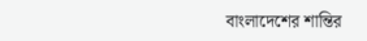বাংলাদেশের শান্তির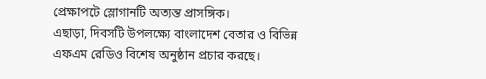প্রেক্ষাপটে স্লোগানটি অত্যন্ত প্রাসঙ্গিক।
এছাড়া, দিবসটি উপলক্ষ্যে বাংলাদেশ বেতার ও বিভিন্ন এফএম রেডিও বিশেষ অনুষ্ঠান প্রচার করছে।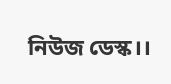নিউজ ডেস্ক।।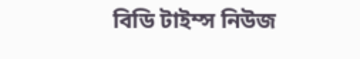বিডি টাইম্স নিউজ